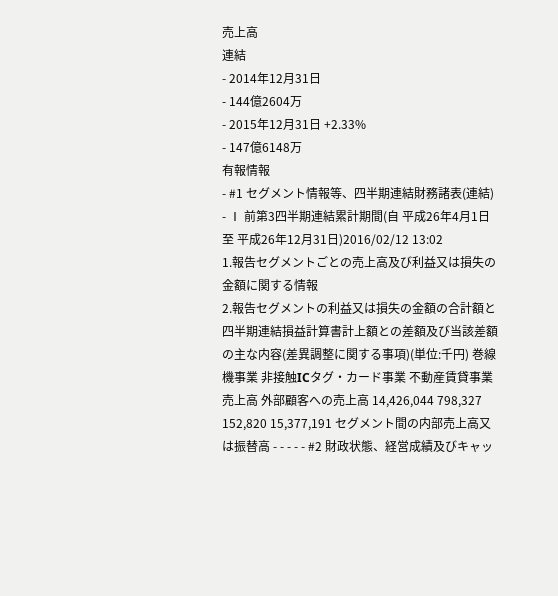売上高
連結
- 2014年12月31日
- 144億2604万
- 2015年12月31日 +2.33%
- 147億6148万
有報情報
- #1 セグメント情報等、四半期連結財務諸表(連結)
- Ⅰ 前第3四半期連結累計期間(自 平成26年4月1日 至 平成26年12月31日)2016/02/12 13:02
1.報告セグメントごとの売上高及び利益又は損失の金額に関する情報
2.報告セグメントの利益又は損失の金額の合計額と四半期連結損益計算書計上額との差額及び当該差額の主な内容(差異調整に関する事項)(単位:千円) 巻線機事業 非接触ICタグ・カード事業 不動産賃貸事業 売上高 外部顧客への売上高 14,426,044 798,327 152,820 15,377,191 セグメント間の内部売上高又は振替高 - - - - - #2 財政状態、経営成績及びキャッ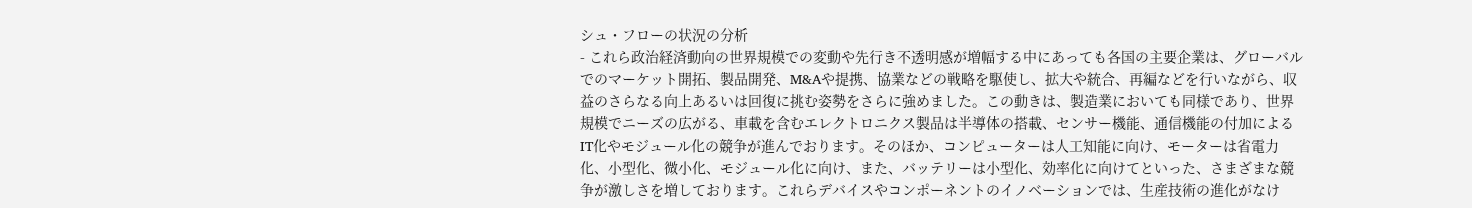シュ・フローの状況の分析
- これら政治経済動向の世界規模での変動や先行き不透明感が増幅する中にあっても各国の主要企業は、グローバルでのマーケット開拓、製品開発、M&Aや提携、協業などの戦略を駆使し、拡大や統合、再編などを行いながら、収益のさらなる向上あるいは回復に挑む姿勢をさらに強めました。この動きは、製造業においても同様であり、世界規模でニーズの広がる、車載を含むエレクトロニクス製品は半導体の搭載、センサー機能、通信機能の付加によるIT化やモジュール化の競争が進んでおります。そのほか、コンピューターは人工知能に向け、モーターは省電力化、小型化、微小化、モジュール化に向け、また、バッテリーは小型化、効率化に向けてといった、さまざまな競争が激しさを増しております。これらデバイスやコンポーネントのイノベーションでは、生産技術の進化がなけ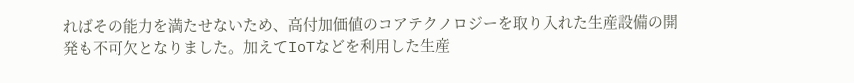ればその能力を満たせないため、高付加価値のコアテクノロジーを取り入れた生産設備の開発も不可欠となりました。加えてIoTなどを利用した生産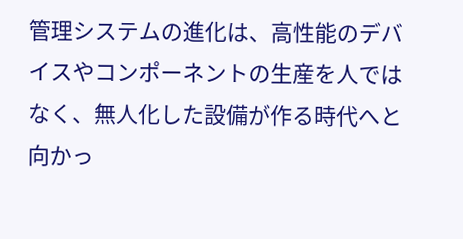管理システムの進化は、高性能のデバイスやコンポーネントの生産を人ではなく、無人化した設備が作る時代へと向かっ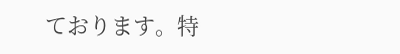ております。特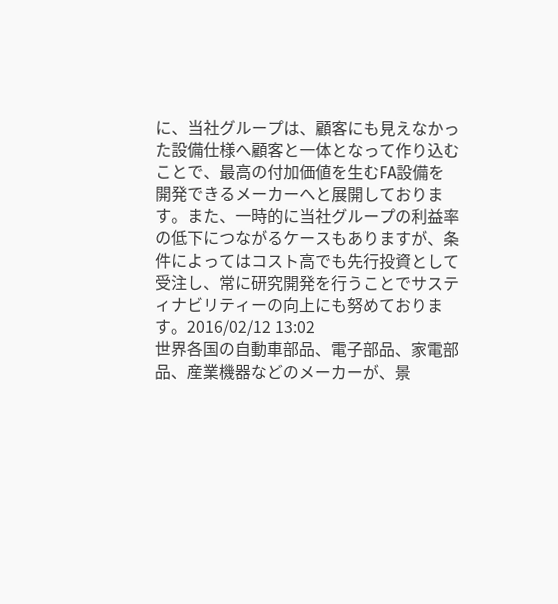に、当社グループは、顧客にも見えなかった設備仕様へ顧客と一体となって作り込むことで、最高の付加価値を生むFA設備を開発できるメーカーへと展開しております。また、一時的に当社グループの利益率の低下につながるケースもありますが、条件によってはコスト高でも先行投資として受注し、常に研究開発を行うことでサスティナビリティーの向上にも努めております。2016/02/12 13:02
世界各国の自動車部品、電子部品、家電部品、産業機器などのメーカーが、景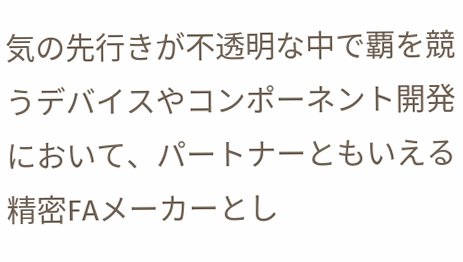気の先行きが不透明な中で覇を競うデバイスやコンポーネント開発において、パートナーともいえる精密FAメーカーとし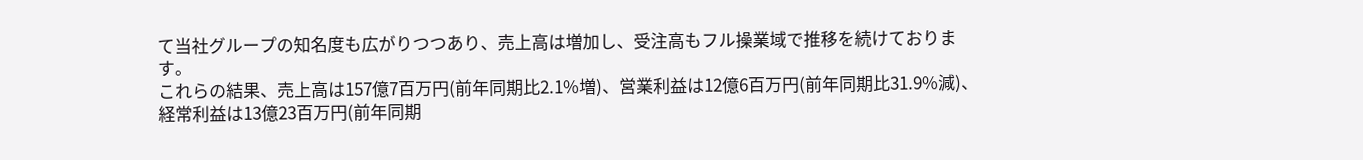て当社グループの知名度も広がりつつあり、売上高は増加し、受注高もフル操業域で推移を続けております。
これらの結果、売上高は157億7百万円(前年同期比2.1%増)、営業利益は12億6百万円(前年同期比31.9%減)、経常利益は13億23百万円(前年同期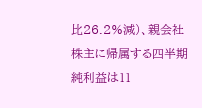比26.2%減)、親会社株主に帰属する四半期純利益は11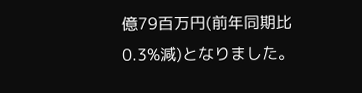億79百万円(前年同期比0.3%減)となりました。